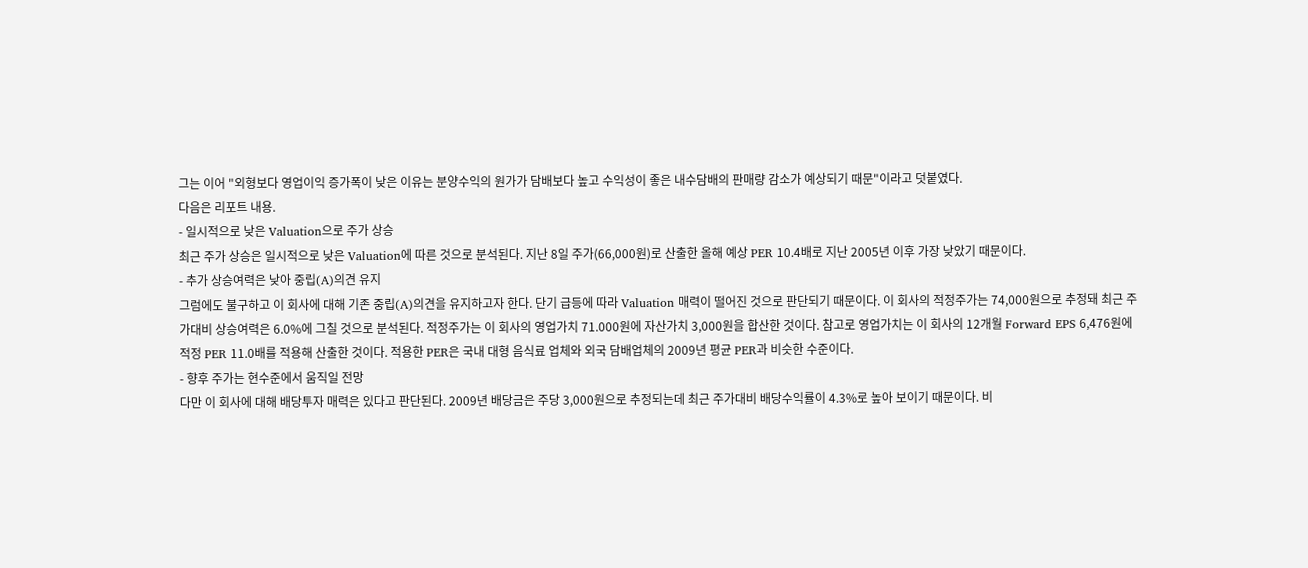그는 이어 "외형보다 영업이익 증가폭이 낮은 이유는 분양수익의 원가가 담배보다 높고 수익성이 좋은 내수담배의 판매량 감소가 예상되기 때문"이라고 덧붙였다.
다음은 리포트 내용.
- 일시적으로 낮은 Valuation으로 주가 상승
최근 주가 상승은 일시적으로 낮은 Valuation에 따른 것으로 분석된다. 지난 8일 주가(66,000원)로 산출한 올해 예상 PER 10.4배로 지난 2005년 이후 가장 낮았기 때문이다.
- 추가 상승여력은 낮아 중립(A)의견 유지
그럼에도 불구하고 이 회사에 대해 기존 중립(A)의견을 유지하고자 한다. 단기 급등에 따라 Valuation 매력이 떨어진 것으로 판단되기 때문이다. 이 회사의 적정주가는 74,000원으로 추정돼 최근 주가대비 상승여력은 6.0%에 그칠 것으로 분석된다. 적정주가는 이 회사의 영업가치 71.000원에 자산가치 3,000원을 합산한 것이다. 참고로 영업가치는 이 회사의 12개월 Forward EPS 6,476원에 적정 PER 11.0배를 적용해 산출한 것이다. 적용한 PER은 국내 대형 음식료 업체와 외국 담배업체의 2009년 평균 PER과 비슷한 수준이다.
- 향후 주가는 현수준에서 움직일 전망
다만 이 회사에 대해 배당투자 매력은 있다고 판단된다. 2009년 배당금은 주당 3,000원으로 추정되는데 최근 주가대비 배당수익률이 4.3%로 높아 보이기 때문이다. 비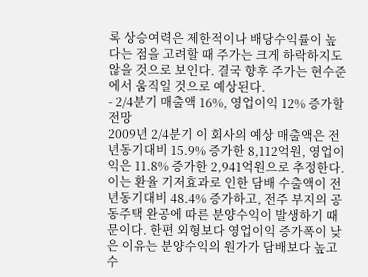록 상승여력은 제한적이나 배당수익률이 높다는 점을 고려할 때 주가는 크게 하락하지도 않을 것으로 보인다. 결국 향후 주가는 현수준에서 움직일 것으로 예상된다.
- 2/4분기 매출액 16%, 영업이익 12% 증가할 전망
2009년 2/4분기 이 회사의 예상 매출액은 전년동기대비 15.9% 증가한 8,112억원, 영업이익은 11.8% 증가한 2,941억원으로 추정한다. 이는 환율 기저효과로 인한 담배 수출액이 전년동기대비 48.4% 증가하고, 전주 부지의 공동주택 완공에 따른 분양수익이 발생하기 때문이다. 한편 외형보다 영업이익 증가폭이 낮은 이유는 분양수익의 원가가 담배보다 높고 수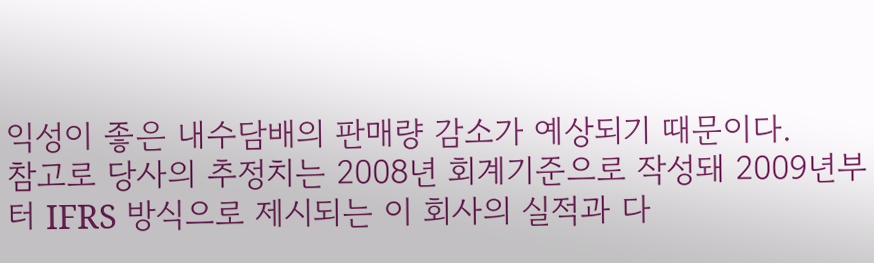익성이 좋은 내수담배의 판매량 감소가 예상되기 때문이다.
참고로 당사의 추정치는 2008년 회계기준으로 작성돼 2009년부터 IFRS 방식으로 제시되는 이 회사의 실적과 다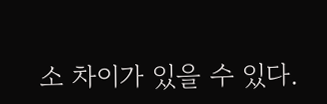소 차이가 있을 수 있다.